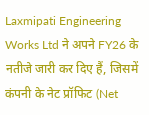Laxmipati Engineering Works Ltd ने अपने FY26 के नतीजे जारी कर दिए हैं, जिसमें कंपनी के नेट प्रॉफिट (Net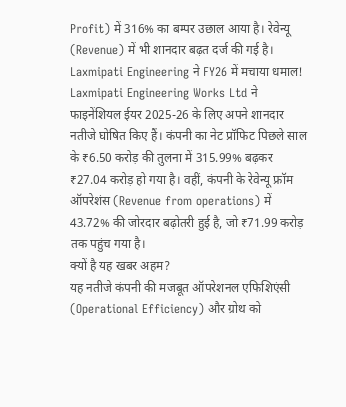Profit) में 316% का बम्पर उछाल आया है। रेवेन्यू (Revenue) में भी शानदार बढ़त दर्ज की गई है।
Laxmipati Engineering ने FY26 में मचाया धमाल!
Laxmipati Engineering Works Ltd ने फाइनेंशियल ईयर 2025-26 के लिए अपने शानदार नतीजे घोषित किए हैं। कंपनी का नेट प्रॉफिट पिछले साल के ₹6.50 करोड़ की तुलना में 315.99% बढ़कर ₹27.04 करोड़ हो गया है। वहीं, कंपनी के रेवेन्यू फ्रॉम ऑपरेशंस (Revenue from operations) में 43.72% की जोरदार बढ़ोतरी हुई है, जो ₹71.99 करोड़ तक पहुंच गया है।
क्यों है यह खबर अहम?
यह नतीजे कंपनी की मजबूत ऑपरेशनल एफिशिएंसी (Operational Efficiency) और ग्रोथ को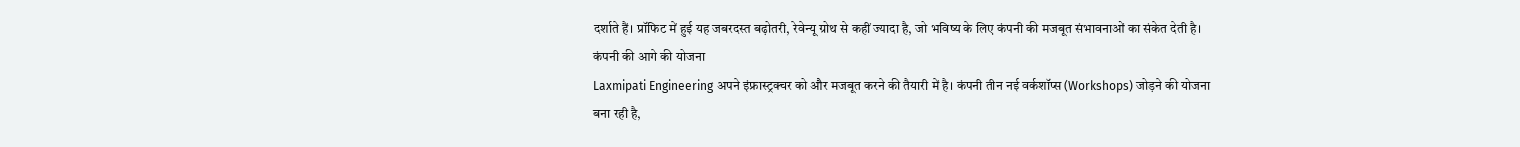दर्शाते हैं। प्रॉफिट में हुई यह जबरदस्त बढ़ोतरी, रेवेन्यू ग्रोथ से कहीं ज्यादा है, जो भविष्य के लिए कंपनी की मजबूत संभावनाओं का संकेत देती है।
कंपनी की आगे की योजना
Laxmipati Engineering अपने इंफ्रास्ट्रक्चर को और मजबूत करने की तैयारी में है। कंपनी तीन नई वर्कशॉप्स (Workshops) जोड़ने की योजना बना रही है,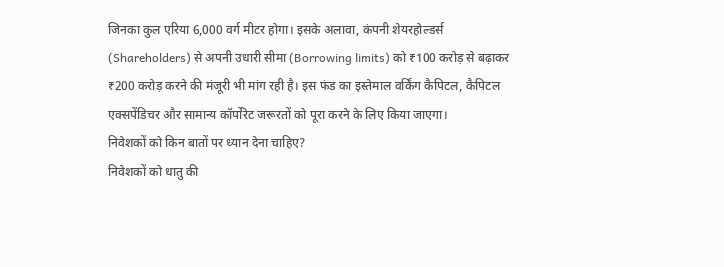जिनका कुल एरिया 6,000 वर्ग मीटर होगा। इसके अलावा, कंपनी शेयरहोल्डर्स (Shareholders) से अपनी उधारी सीमा (Borrowing limits) को ₹100 करोड़ से बढ़ाकर ₹200 करोड़ करने की मंजूरी भी मांग रही है। इस फंड का इस्तेमाल वर्किंग कैपिटल, कैपिटल एक्सपेंडिचर और सामान्य कॉर्पोरेट जरूरतों को पूरा करने के लिए किया जाएगा।
निवेशकों को किन बातों पर ध्यान देना चाहिए?
निवेशकों को धातु की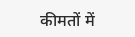कीमतों में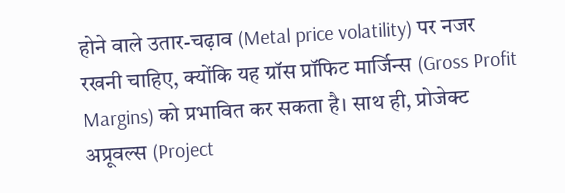होने वाले उतार-चढ़ाव (Metal price volatility) पर नजर रखनी चाहिए, क्योंकि यह ग्रॉस प्रॉफिट मार्जिन्स (Gross Profit Margins) को प्रभावित कर सकता है। साथ ही, प्रोजेक्ट अप्रूवल्स (Project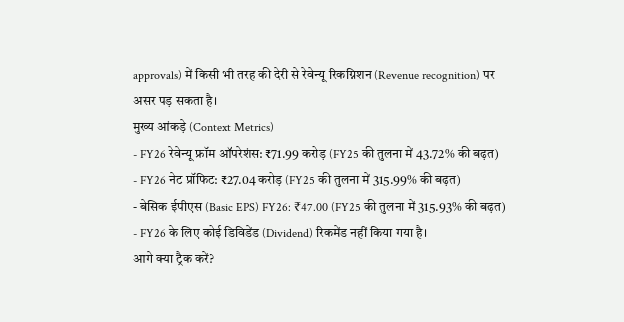approvals) में किसी भी तरह की देरी से रेवेन्यू रिकग्निशन (Revenue recognition) पर असर पड़ सकता है।
मुख्य आंकड़े (Context Metrics)
- FY26 रेवेन्यू फ्रॉम ऑपरेशंस: ₹71.99 करोड़ (FY25 की तुलना में 43.72% की बढ़त)
- FY26 नेट प्रॉफिट: ₹27.04 करोड़ (FY25 की तुलना में 315.99% की बढ़त)
- बेसिक ईपीएस (Basic EPS) FY26: ₹47.00 (FY25 की तुलना में 315.93% की बढ़त)
- FY26 के लिए कोई डिविडेंड (Dividend) रिकमेंड नहीं किया गया है।
आगे क्या ट्रैक करें?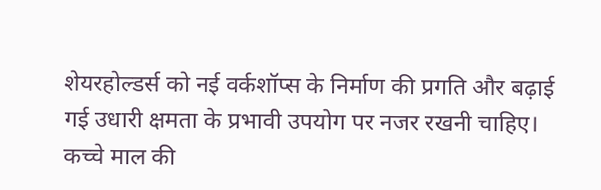शेयरहोल्डर्स को नई वर्कशॉप्स के निर्माण की प्रगति और बढ़ाई गई उधारी क्षमता के प्रभावी उपयोग पर नजर रखनी चाहिए। कच्चे माल की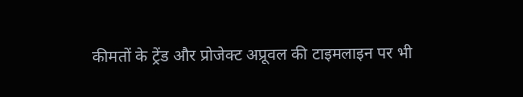कीमतों के ट्रेंड और प्रोजेक्ट अप्रूवल की टाइमलाइन पर भी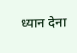ध्यान देना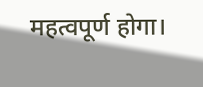महत्वपूर्ण होगा।